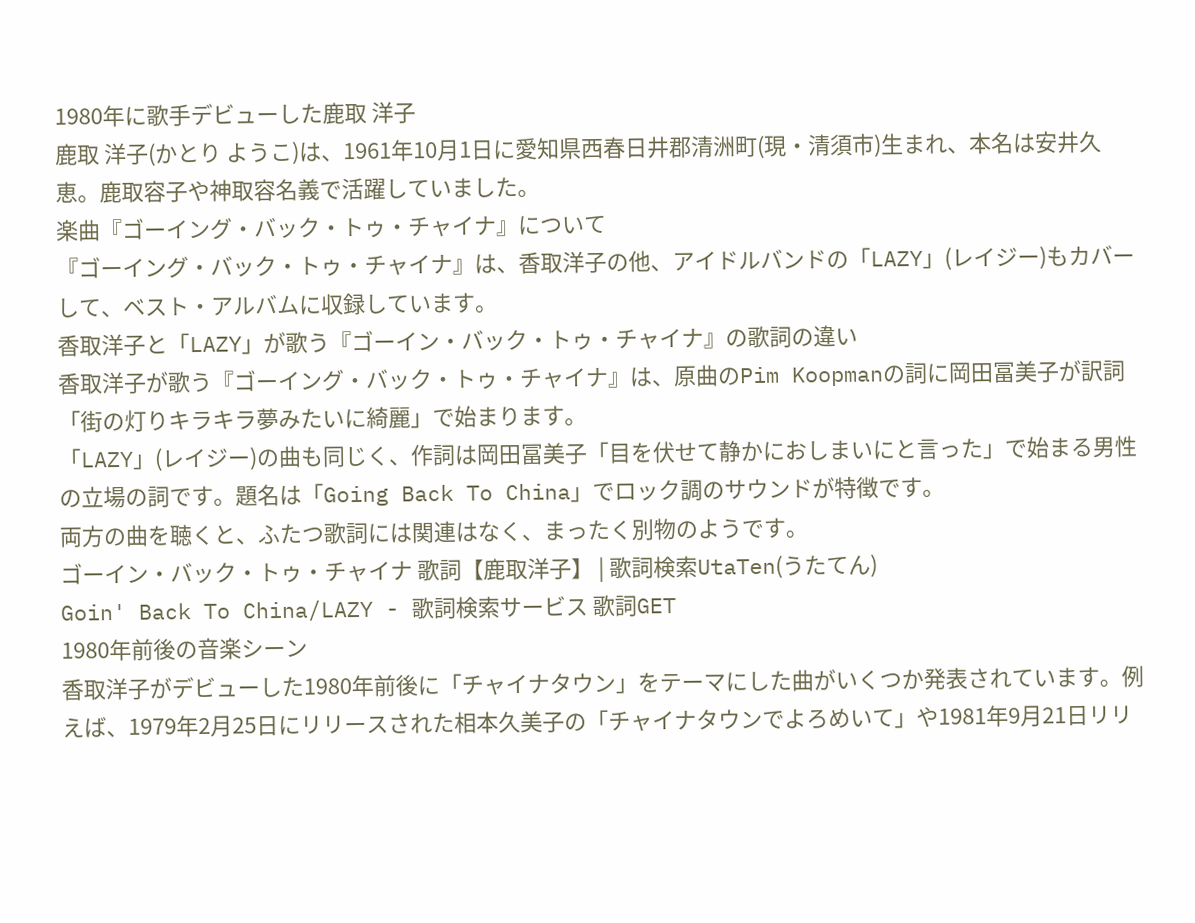1980年に歌手デビューした鹿取 洋子
鹿取 洋子(かとり ようこ)は、1961年10月1日に愛知県西春日井郡清洲町(現・清須市)生まれ、本名は安井久恵。鹿取容子や神取容名義で活躍していました。
楽曲『ゴーイング・バック・トゥ・チャイナ』について
『ゴーイング・バック・トゥ・チャイナ』は、香取洋子の他、アイドルバンドの「LAZY」(レイジー)もカバーして、ベスト・アルバムに収録しています。
香取洋子と「LAZY」が歌う『ゴーイン・バック・トゥ・チャイナ』の歌詞の違い
香取洋子が歌う『ゴーイング・バック・トゥ・チャイナ』は、原曲のPim Koopmanの詞に岡田冨美子が訳詞「街の灯りキラキラ夢みたいに綺麗」で始まります。
「LAZY」(レイジー)の曲も同じく、作詞は岡田冨美子「目を伏せて静かにおしまいにと言った」で始まる男性の立場の詞です。題名は「Going Back To China」でロック調のサウンドが特徴です。
両方の曲を聴くと、ふたつ歌詞には関連はなく、まったく別物のようです。
ゴーイン・バック・トゥ・チャイナ 歌詞【鹿取洋子】 | 歌詞検索UtaTen(うたてん)
Goin' Back To China/LAZY - 歌詞検索サービス 歌詞GET
1980年前後の音楽シーン
香取洋子がデビューした1980年前後に「チャイナタウン」をテーマにした曲がいくつか発表されています。例えば、1979年2月25日にリリースされた相本久美子の「チャイナタウンでよろめいて」や1981年9月21日リリ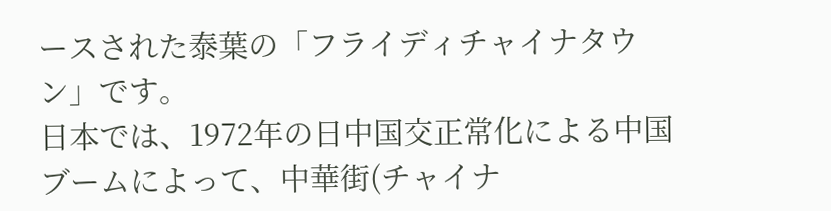ースされた泰葉の「フライディチャイナタウン」です。
日本では、1972年の日中国交正常化による中国ブームによって、中華街(チャイナ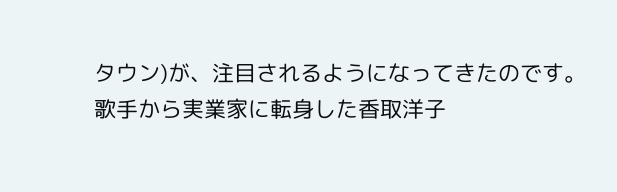タウン)が、注目されるようになってきたのです。
歌手から実業家に転身した香取洋子